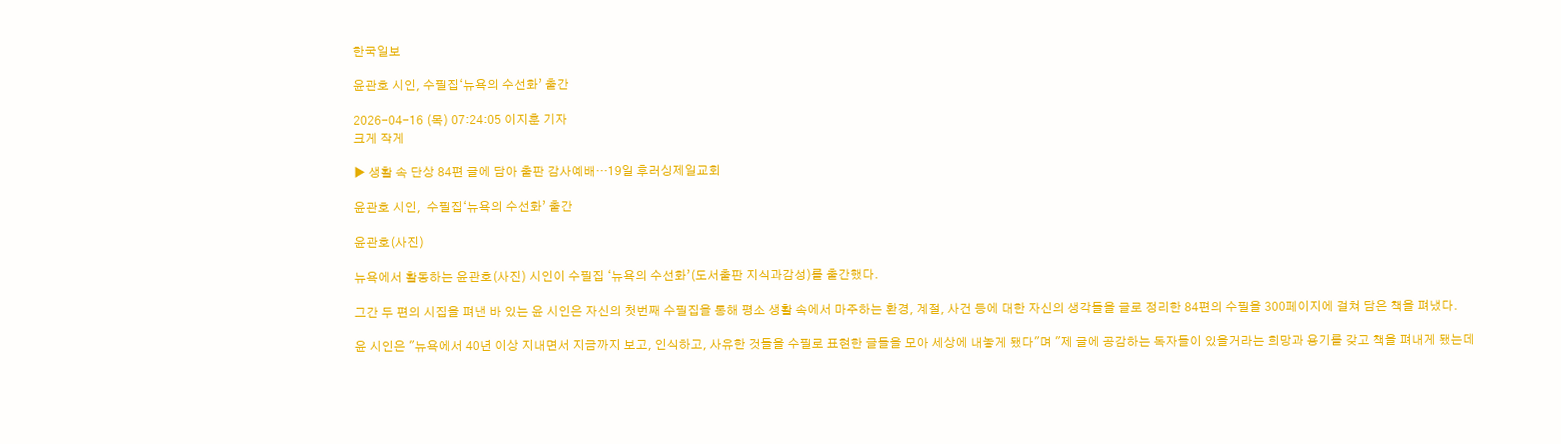한국일보

윤관호 시인, 수필집‘뉴욕의 수선화’ 출간

2026-04-16 (목) 07:24:05 이지훈 기자
크게 작게

▶ 생활 속 단상 84편 글에 담아 출판 감사예배…19일 후러싱제일교회

윤관호 시인,  수필집‘뉴욕의 수선화’ 출간

윤관호(사진)

뉴욕에서 활동하는 윤관호(사진) 시인이 수필집 ‘뉴욕의 수선화’(도서출판 지식과감성)를 출간했다.

그간 두 편의 시집을 펴낸 바 있는 윤 시인은 자신의 첫번째 수필집을 통해 평소 생활 속에서 마주하는 환경, 계절, 사건 등에 대한 자신의 생각들을 글로 정리한 84편의 수필을 300페이지에 걸쳐 담은 책을 펴냈다.

윤 시인은 "뉴욕에서 40년 이상 지내면서 지금까지 보고, 인식하고, 사유한 것들을 수필로 표현한 글들을 모아 세상에 내놓게 됐다"며 "제 글에 공감하는 독자들이 있을거라는 희망과 용기를 갖고 책을 펴내게 됐는데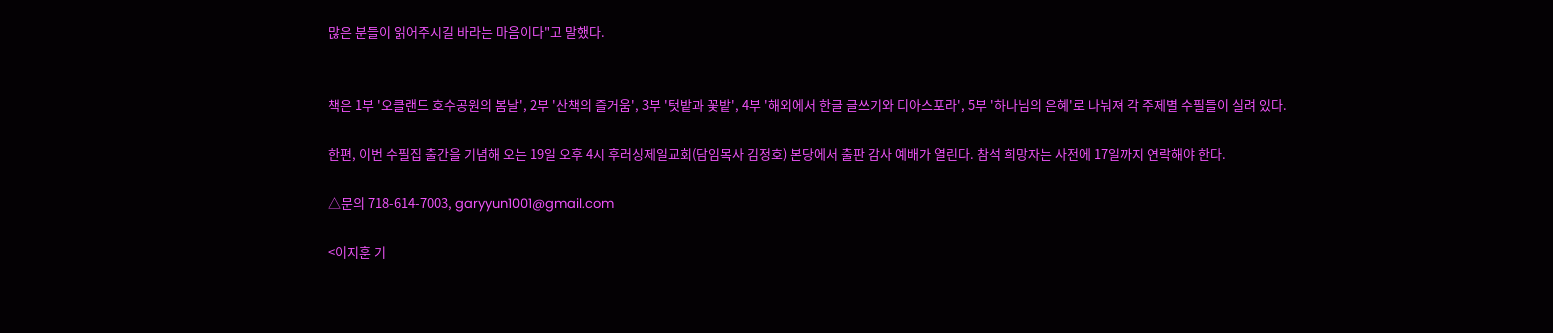많은 분들이 읽어주시길 바라는 마음이다"고 말했다.


책은 1부 '오클랜드 호수공원의 봄날', 2부 '산책의 즐거움', 3부 '텃밭과 꽃밭', 4부 '해외에서 한글 글쓰기와 디아스포라', 5부 '하나님의 은혜'로 나눠져 각 주제별 수필들이 실려 있다.

한편, 이번 수필집 출간을 기념해 오는 19일 오후 4시 후러싱제일교회(담임목사 김정호) 본당에서 출판 감사 예배가 열린다. 참석 희망자는 사전에 17일까지 연락해야 한다.

△문의 718-614-7003, garyyun1001@gmail.com

<이지훈 기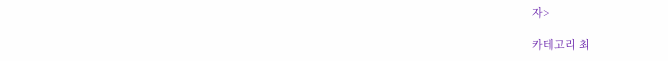자>

카테고리 최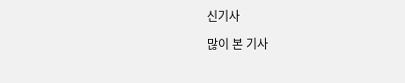신기사

많이 본 기사